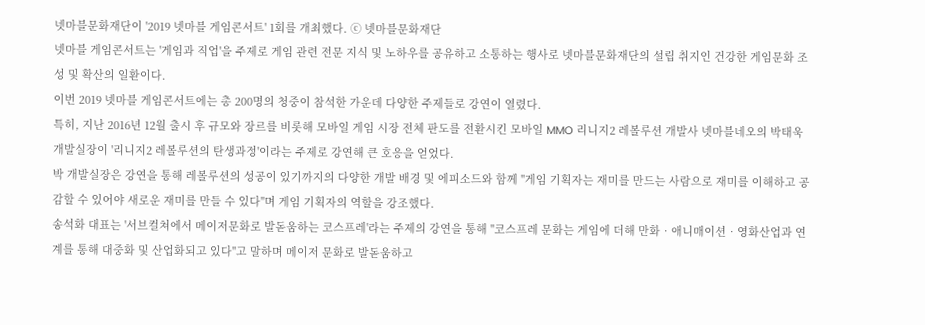넷마블문화재단이 '2019 넷마블 게임콘서트' 1회를 개최했다. ⓒ 넷마블문화재단
넷마블 게임콘서트는 '게임과 직업'을 주제로 게임 관련 전문 지식 및 노하우를 공유하고 소통하는 행사로 넷마블문화재단의 설립 취지인 건강한 게임문화 조성 및 확산의 일환이다.
이번 2019 넷마블 게임콘서트에는 총 200명의 청중이 참석한 가운데 다양한 주제들로 강연이 열렸다.
특히, 지난 2016년 12월 출시 후 규모와 장르를 비롯해 모바일 게임 시장 전체 판도를 전환시킨 모바일 MMO 리니지2 레볼루션 개발사 넷마블네오의 박태욱 개발실장이 '리니지2 레볼루션의 탄생과정'이라는 주제로 강연해 큰 호응을 얻었다.
박 개발실장은 강연을 통해 레볼루션의 성공이 있기까지의 다양한 개발 배경 및 에피소드와 함께 "게임 기획자는 재미를 만드는 사람으로 재미를 이해하고 공감할 수 있어야 새로운 재미를 만들 수 있다"며 게임 기획자의 역할을 강조했다.
송석화 대표는 '서브컬쳐에서 메이저문화로 발돋움하는 코스프레'라는 주제의 강연을 통해 "코스프레 문화는 게임에 더해 만화‧애니매이션‧영화산업과 연계를 통해 대중화 및 산업화되고 있다"고 말하며 메이저 문화로 발돋움하고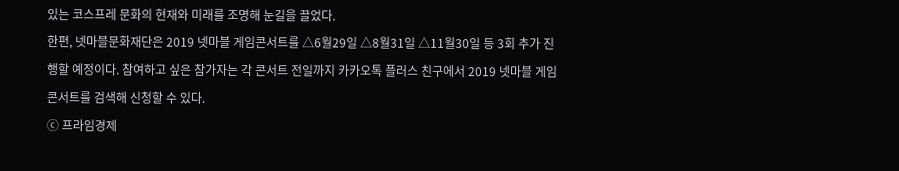있는 코스프레 문화의 현재와 미래를 조명해 눈길을 끌었다.
한편, 넷마블문화재단은 2019 넷마블 게임콘서트를 △6월29일 △8월31일 △11월30일 등 3회 추가 진행할 예정이다. 참여하고 싶은 참가자는 각 콘서트 전일까지 카카오톡 플러스 친구에서 2019 넷마블 게임콘서트를 검색해 신청할 수 있다.
ⓒ 프라임경제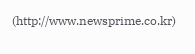(http://www.newsprime.co.kr)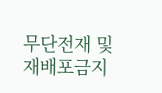무단전재 및 재배포금지